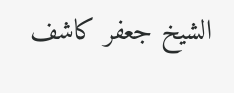الشيخ جعفر كاشف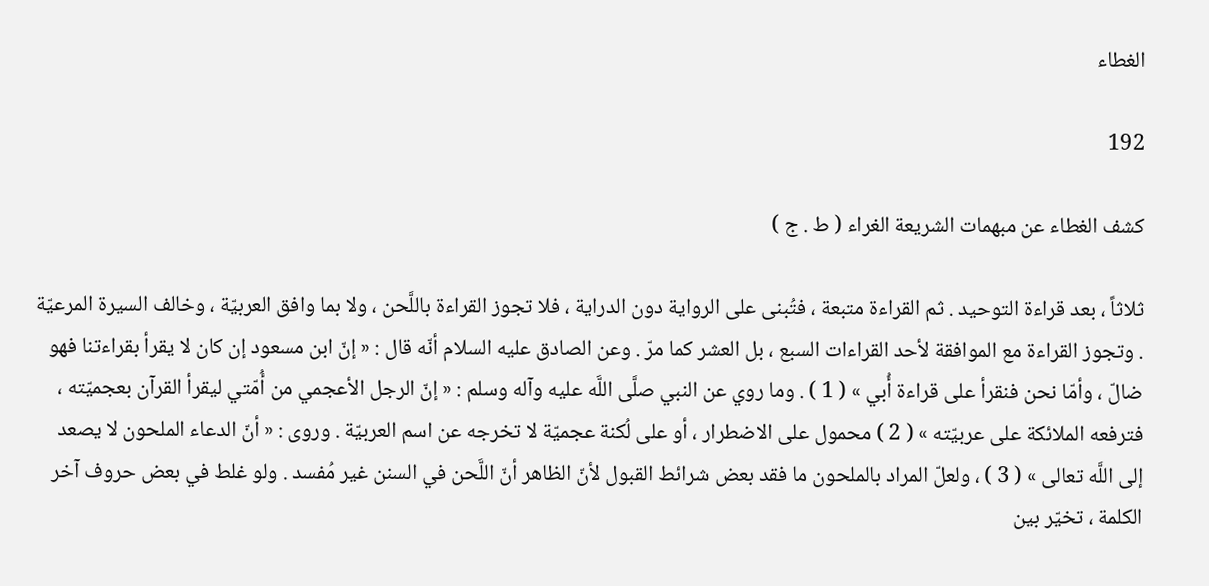الغطاء

192

كشف الغطاء عن مبهمات الشريعة الغراء ( ط . ج )

ثلاثاً ، بعد قراءة التوحيد . ثم القراءة متبعة ، فتُبنى على الرواية دون الدراية ، فلا تجوز القراءة باللَّحن ، ولا بما وافق العربيّة ، وخالف السيرة المرعيّة . وتجوز القراءة مع الموافقة لأحد القراءات السبع ، بل العشر كما مرّ . وعن الصادق عليه السلام أنّه قال : « إنّ ابن مسعود إن كان لا يقرأ بقراءتنا فهو ضالّ ، وأمّا نحن فنقرأ على قراءة أُبي » ( 1 ) . وما روي عن النبي صلَّى اللَّه عليه وآله وسلم : « إنّ الرجل الأعجمي من أُمّتي ليقرأ القرآن بعجميّته ، فترفعه الملائكة على عربيّته » ( 2 ) محمول على الاضطرار ، أو على لُكنة عجميّة لا تخرجه عن اسم العربيّة . وروى : « أنّ الدعاء الملحون لا يصعد إلى اللَّه تعالى » ( 3 ) ، ولعلّ المراد بالملحون ما فقد بعض شرائط القبول لأنّ الظاهر أنّ اللَّحن في السنن غير مُفسد . ولو غلط في بعض حروف آخر الكلمة ، تخيّر بين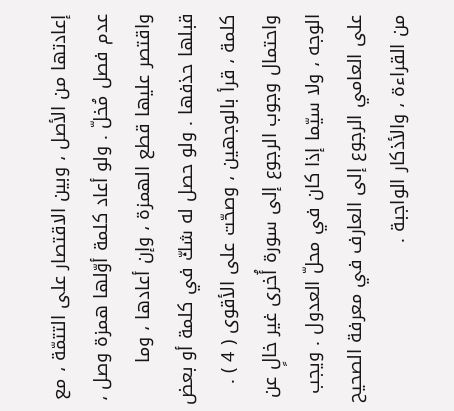إعادتها من الأصل ، وبين الاقتصار على التتمّة ، مع عدم فصل مُخلّ . ولو أعاد كلمة أوّلها همزة وصل ، واقتصر عليها قطع الهمزة ، وإن أعادها ، وما قبلها حذفها . ولو حصل له شكّ في كلمة أو بعض كلمة ، قرأ بالوجهين ، وصحّت على الأقوى ( 4 ) . واحتمال وجوب الرجوع إلى سورة أُخرى غير خالٍ عن الوجه ، ولا سيّما إذا كان في محلّ العدول . ويجب على العامي الرجوع إلى العارف في معرفة الصحيح من القراءة ، والأذكار الواجبة .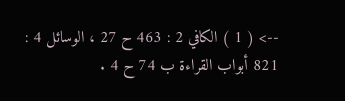--> ( 1 ) الكافي 2 : 463 ح 27 ، الوسائل 4 : 821 أبواب القراءة ب 74 ح 4 .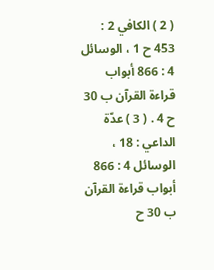( 2 ) الكافي 2 : 453 ح 1 ، الوسائل 4 : 866 أبواب قراءة القرآن ب 30 ح 4 . ( 3 ) عدّة الداعي : 18 ، الوسائل 4 : 866 أبواب قراءة القرآن ب 30 ح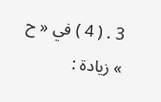3 . ( 4 ) في « ح » زيادة :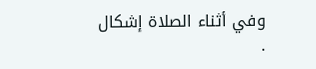وفي أثناء الصلاة إشكال .